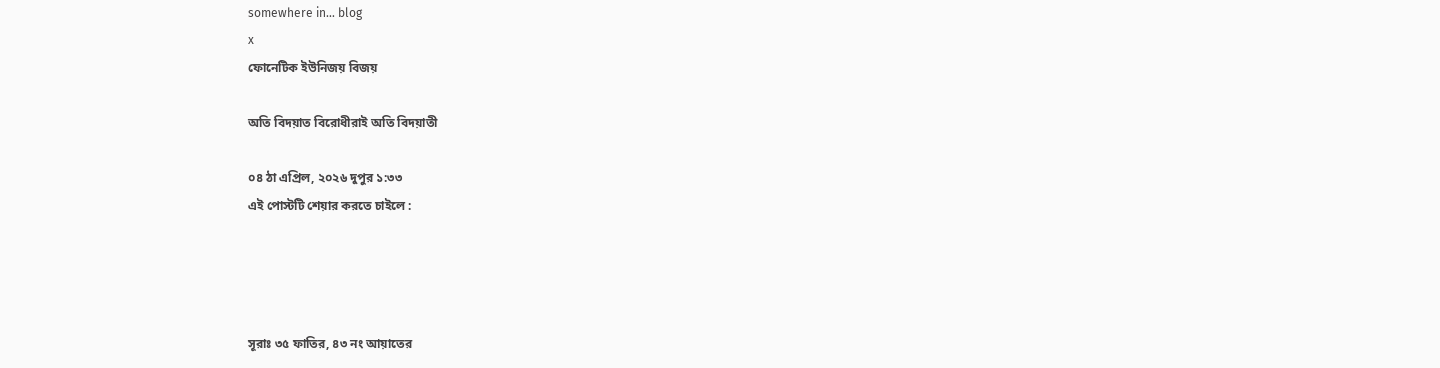somewhere in... blog
x
ফোনেটিক ইউনিজয় বিজয়

অতি বিদয়াত বিরোধীরাই অতি বিদয়াতী

০৪ ঠা এপ্রিল, ২০২৬ দুপুর ১:৩৩
এই পোস্টটি শেয়ার করতে চাইলে :




সূরাঃ ৩৫ ফাতির, ৪৩ নং আয়াতের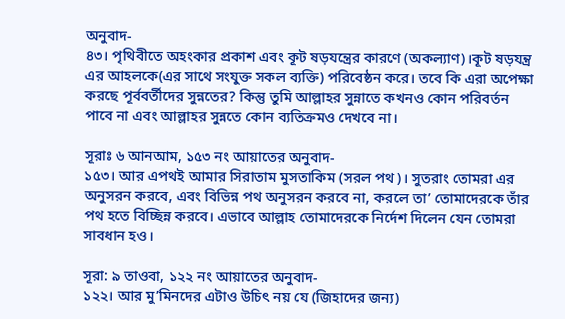অনুবাদ-
৪৩। পৃথিবীতে অহংকার প্রকাশ এবং কূট ষড়যন্ত্রের কারণে (অকল্যাণ)।কূট ষড়যন্ত্র এর আহলকে(এর সাথে সংযুক্ত সকল ব্যক্তি) পরিবেষ্ঠন করে। তবে কি এরা অপেক্ষা করছে পূর্ববর্তীদের সুন্নতের? কিন্তু তুমি আল্লাহর সুন্নাতে কখনও কোন পরিবর্তন পাবে না এবং আল্লাহর সুন্নতে কোন ব্যতিক্রমও দেখবে না।

সূরাঃ ৬ আনআম, ১৫৩ নং আয়াতের অনুবাদ-
১৫৩। আর এপথই আমার সিরাতাম মুসতাকিম (সরল পথ)। সুতরাং তোমরা এর অনুসরন করবে, এবং বিভিন্ন পথ অনুসরন করবে না, করলে তা’ তোমাদেরকে তাঁর পথ হতে বিচ্ছিন্ন করবে। এভাবে আল্লাহ তোমাদেরকে নির্দেশ দিলেন যেন তোমরা সাবধান হও।

সূরা: ৯ তাওবা, ১২২ নং আয়াতের অনুবাদ-
১২২। আর মু’মিনদের এটাও উচিৎ নয় যে (জিহাদের জন্য)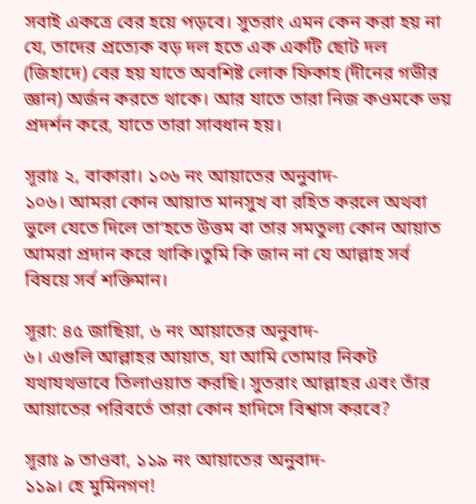সবাই একত্রে বের হয়ে পড়বে। সুতরাং এমন কেন করা হয় না যে, তাদের প্রত্যেক বড় দল হতে এক একটি ছোট দল (জিহাদে) বের হয় যাতে অবশিষ্ট লোক ফিকাহ (দীনের গভীর জ্ঞান) অর্জন করতে থাকে। আর যাতে তারা নিজ কওমকে ভয় প্রদর্শন করে, যাতে তারা সাবধান হয়।

সূরাঃ ২, বাকারা। ১০৬ নং আয়াতের অনুবাদ-
১০৬। আমরা কোন আয়াত মানসুখ বা রহিত করলে অথবা ভুলে যেতে দিলে তা’হতে উত্তম বা তার সমতুল্য কোন আয়াত আমরা প্রদান করে থাকি।তুমি কি জান না যে আল্লাহ সর্ব বিষয়ে সর্ব শক্তিমান।

সূরা: ৪৫ জাছিয়া, ৬ নং আয়াতের অনুবাদ-
৬। এগুলি আল্লাহর আয়াত, যা আমি তোমার নিকট যথাযথভাবে তিলাওয়াত করছি। সুতরাং আল্লাহর এবং তাঁর আয়াতের পরিবর্তে তারা কোন হাদিসে বিশ্বাস করবে?

সূরাঃ ৯ তাওবা, ১১৯ নং আয়াতের অনুবাদ-
১১৯। হে মুমিনগণ!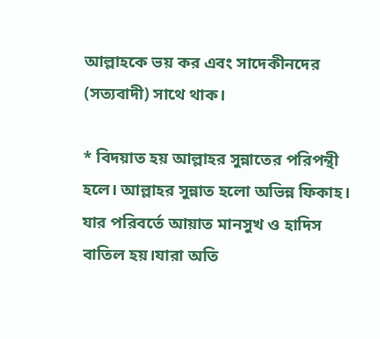আল্লাহকে ভয় কর এবং সাদেকীনদের (সত্যবাদী) সাথে থাক।

* বিদয়াত হয় আল্লাহর সুন্নাতের পরিপন্থী হলে। আল্লাহর সুন্নাত হলো অভিন্ন ফিকাহ। যার পরিবর্তে আয়াত মানসুখ ও হাদিস বাতিল হয়।যারা অতি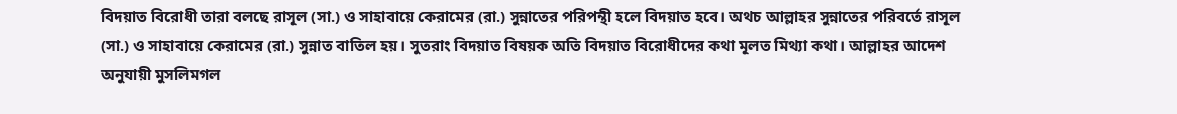বিদয়াত বিরোধী তারা বলছে রাসূল (সা.) ও সাহাবায়ে কেরামের (রা.) সুন্নাতের পরিপন্থী হলে বিদয়াত হবে। অথচ আল্লাহর সুন্নাতের পরিবর্তে রাসূল (সা.) ও সাহাবায়ে কেরামের (রা.) সুন্নাত বাতিল হয়। সুতরাং বিদয়াত বিষয়ক অতি বিদয়াত বিরোধীদের কথা মূলত মিথ্যা কথা। আল্লাহর আদেশ অনুযায়ী মুসলিমগল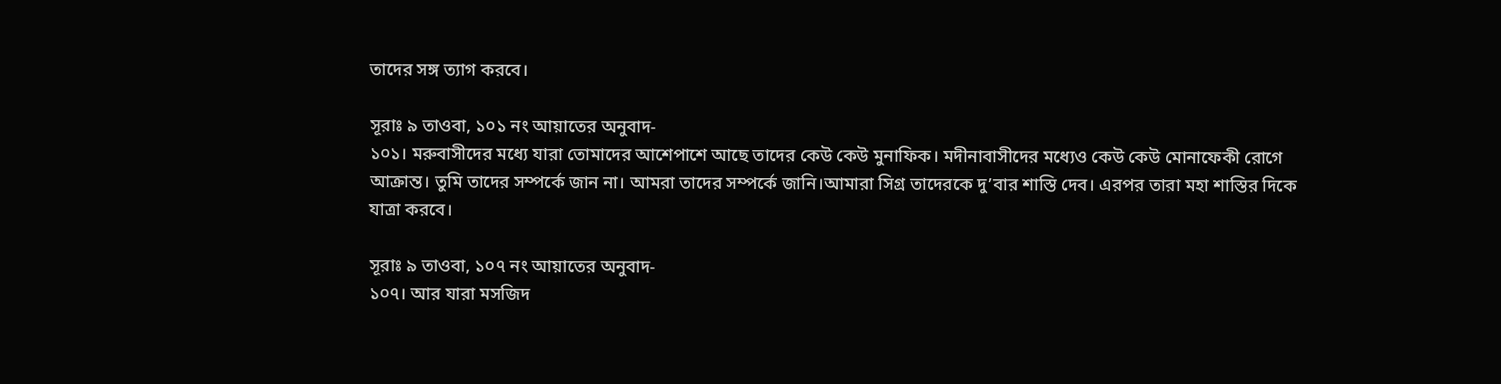তাদের সঙ্গ ত্যাগ করবে।

সূরাঃ ৯ তাওবা, ১০১ নং আয়াতের অনুবাদ-
১০১। মরুবাসীদের মধ্যে যারা তোমাদের আশেপাশে আছে তাদের কেউ কেউ মুনাফিক। মদীনাবাসীদের মধ্যেও কেউ কেউ মোনাফেকী রোগে আক্রান্ত। তুমি তাদের সম্পর্কে জান না। আমরা তাদের সম্পর্কে জানি।আমারা সিগ্র তাদেরকে দু’বার শাস্তি দেব। এরপর তারা মহা শাস্তির দিকে যাত্রা করবে।

সূরাঃ ৯ তাওবা, ১০৭ নং আয়াতের অনুবাদ-
১০৭। আর যারা মসজিদ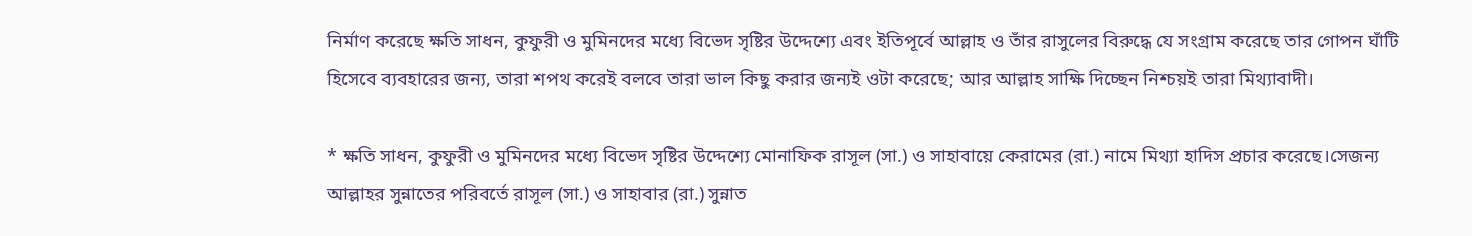নির্মাণ করেছে ক্ষতি সাধন, কুফুরী ও মুমিনদের মধ্যে বিভেদ সৃষ্টির উদ্দেশ্যে এবং ইতিপূর্বে আল্লাহ ও তাঁর রাসুলের বিরুদ্ধে যে সংগ্রাম করেছে তার গোপন ঘাঁটি হিসেবে ব্যবহারের জন্য, তারা শপথ করেই বলবে তারা ভাল কিছু করার জন্যই ওটা করেছে; আর আল্লাহ সাক্ষি দিচ্ছেন নিশ্চয়ই তারা মিথ্যাবাদী।

* ক্ষতি সাধন, কুফুরী ও মুমিনদের মধ্যে বিভেদ সৃষ্টির উদ্দেশ্যে মোনাফিক রাসূল (সা.) ও সাহাবায়ে কেরামের (রা.) নামে মিথ্যা হাদিস প্রচার করেছে।সেজন্য আল্লাহর সুন্নাতের পরিবর্তে রাসূল (সা.) ও সাহাবার (রা.) সুন্নাত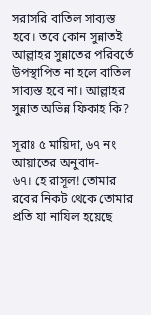সরাসরি বাতিল সাব্যস্ত হবে। তবে কোন সুন্নাতই আল্লাহর সুন্নাতের পরিবর্তে উপস্থাপিত না হলে বাতিল সাব্যস্ত হবে না। আল্লাহর সুন্নাত অভিন্ন ফিকাহ কি?

সূরাঃ ৫ মায়িদা, ৬৭ নং আয়াতের অনুবাদ-
৬৭। হে রাসূল! তোমার রবের নিকট থেকে তোমার প্রতি যা নাযিল হয়েছে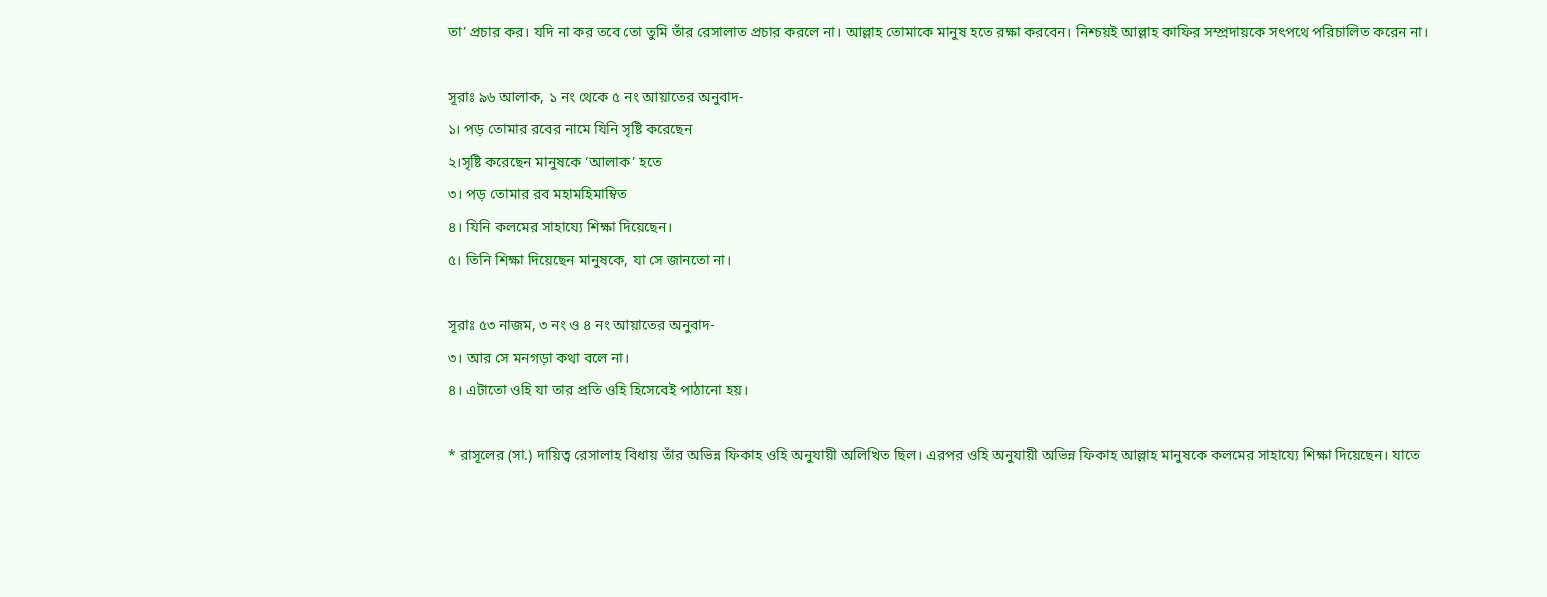তা’ প্রচার কর। যদি না কর তবে তো তুমি তাঁর রেসালাত প্রচার করলে না। আল্লাহ তোমাকে মানুষ হতে রক্ষা করবেন। নিশ্চয়ই আল্লাহ কাফির সম্প্রদায়কে সৎপথে পরিচালিত করেন না।

সূরাঃ ৯৬ আলাক, ১ নং থেকে ৫ নং আয়াতের অনুবাদ-
১। পড় তোমার রবের নামে যিনি সৃষ্টি করেছেন
২।সৃষ্টি করেছেন মানুষকে ‘আলাক’ হতে
৩। পড় তোমার রব মহামহিমাম্বিত
৪। যিনি কলমের সাহায্যে শিক্ষা দিয়েছেন।
৫। তিনি শিক্ষা দিয়েছেন মানুষকে, যা সে জানতো না।

সূরাঃ ৫৩ নাজম, ৩ নং ও ৪ নং আয়াতের অনুবাদ-
৩। আর সে মনগড়া কথা বলে না।
৪। এটাতো ওহি যা তার প্রতি ওহি হিসেবেই পাঠানো হয়।

* রাসূলের (সা.) দায়িত্ব রেসালাহ বিধায় তাঁর অভিন্ন ফিকাহ ওহি অনুযায়ী অলিখিত ছিল। এরপর ওহি অনুযায়ী অভিন্ন ফিকাহ আল্লাহ মানুষকে কলমের সাহায্যে শিক্ষা দিয়েছেন। যাতে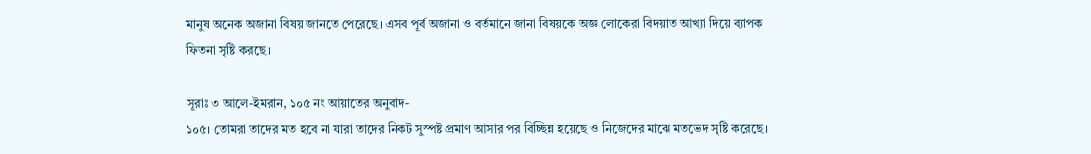মানুষ অনেক অজানা বিষয় জানতে পেরেছে। এসব পূর্ব অজানা ও বর্তমানে জানা বিষয়কে অজ্ঞ লোকেরা বিদয়াত আখ্যা দিয়ে ব্যাপক ফিতনা সৃষ্টি করছে।

সূরাঃ ৩ আলে-ইমরান, ১০৫ নং আয়াতের অনুবাদ-
১০৫। তোমরা তাদের মত হবে না যারা তাদের নিকট সুস্পষ্ট প্রমাণ আসার পর বিচ্ছিন্ন হয়েছে ও নিজেদের মাঝে মতভেদ সৃষ্টি করেছে।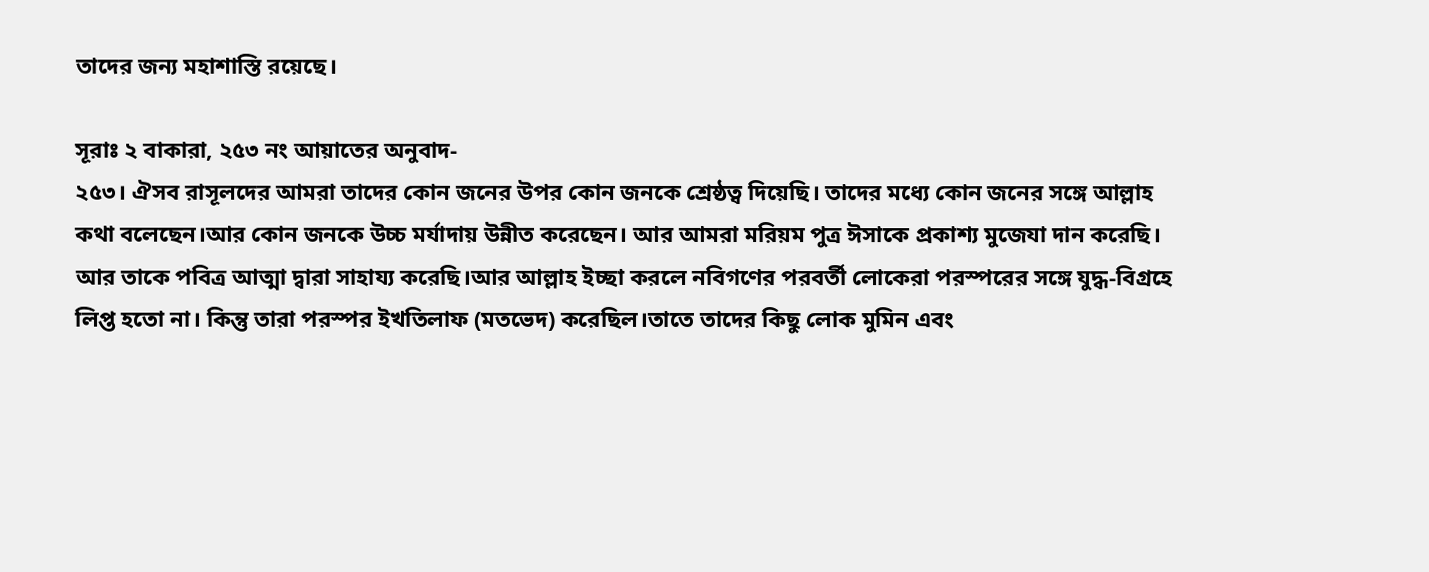তাদের জন্য মহাশাস্তি রয়েছে।

সূরাঃ ২ বাকারা, ২৫৩ নং আয়াতের অনুবাদ-
২৫৩। ঐসব রাসূলদের আমরা তাদের কোন জনের উপর কোন জনকে শ্রেষ্ঠত্ব দিয়েছি। তাদের মধ্যে কোন জনের সঙ্গে আল্লাহ কথা বলেছেন।আর কোন জনকে উচ্চ মর্যাদায় উন্নীত করেছেন। আর আমরা মরিয়ম পুত্র ঈসাকে প্রকাশ্য মুজেযা দান করেছি। আর তাকে পবিত্র আত্মা দ্বারা সাহায্য করেছি।আর আল্লাহ ইচ্ছা করলে নবিগণের পরবর্তী লোকেরা পরস্পরের সঙ্গে যুদ্ধ-বিগ্রহে লিপ্ত হতো না। কিন্তু তারা পরস্পর ইখতিলাফ (মতভেদ) করেছিল।তাতে তাদের কিছু লোক মুমিন এবং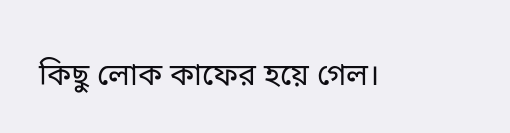কিছু লোক কাফের হয়ে গেল।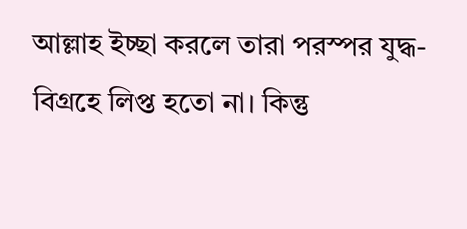আল্লাহ ইচ্ছা করলে তারা পরস্পর যুদ্ধ-বিগ্রহে লিপ্ত হতো না। কিন্তু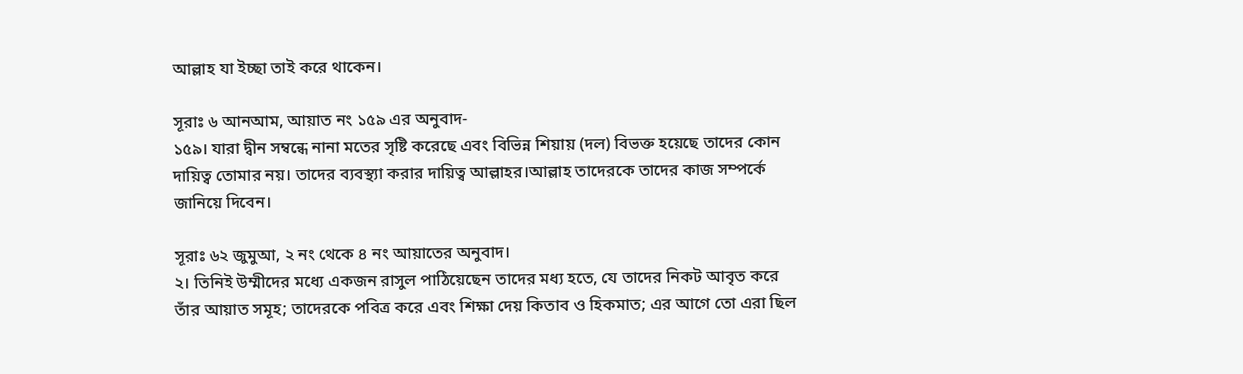আল্লাহ যা ইচ্ছা তাই করে থাকেন।

সূরাঃ ৬ আনআম, আয়াত নং ১৫৯ এর অনুবাদ-
১৫৯। যারা দ্বীন সম্বন্ধে নানা মতের সৃষ্টি করেছে এবং বিভিন্ন শিয়ায় (দল) বিভক্ত হয়েছে তাদের কোন দায়িত্ব তোমার নয়। তাদের ব্যবস্থ্যা করার দায়িত্ব আল্লাহর।আল্লাহ তাদেরকে তাদের কাজ সম্পর্কে জানিয়ে দিবেন।

সূরাঃ ৬২ জুমুআ, ২ নং থেকে ৪ নং আয়াতের অনুবাদ।
২। তিনিই উম্মীদের মধ্যে একজন রাসুল পাঠিয়েছেন তাদের মধ্য হতে, যে তাদের নিকট আবৃত করে তাঁর আয়াত সমূহ; তাদেরকে পবিত্র করে এবং শিক্ষা দেয় কিতাব ও হিকমাত; এর আগে তো এরা ছিল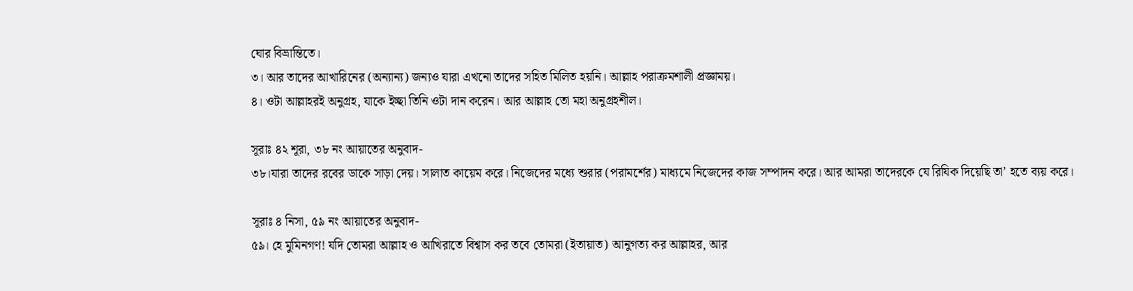ঘোর বিভ্রান্তিতে।
৩। আর তাদের আখারিনের (অন্যান্য) জন্যও যারা এখনো তাদের সহিত মিলিত হয়নি। আল্লাহ পরাক্রমশালী প্রজ্ঞাময়।
৪। ওটা আল্লাহরই অনুগ্রহ, যাকে ইচ্ছা তিনি ওটা দান করেন। আর আল্লাহ তো মহা অনুগ্রহশীল।

সূরাঃ ৪২ শূরা, ৩৮ নং আয়াতের অনুবাদ-
৩৮।যারা তাদের রবের ডাকে সাড়া দেয়। সালাত কায়েম করে। নিজেদের মধ্যে শুরার (পরামর্শের) মাধ্যমে নিজেদের কাজ সম্পাদন করে। আর আমরা তাদেরকে যে রিযিক দিয়েছি তা’ হতে ব্যয় করে।

সূরাঃ ৪ নিসা, ৫৯ নং আয়াতের অনুবাদ-
৫৯। হে মুমিনগণ! যদি তোমরা আল্লাহ ও আখিরাতে বিশ্বাস কর তবে তোমরা (ইতায়াত) আনুগত্য কর আল্লাহর, আর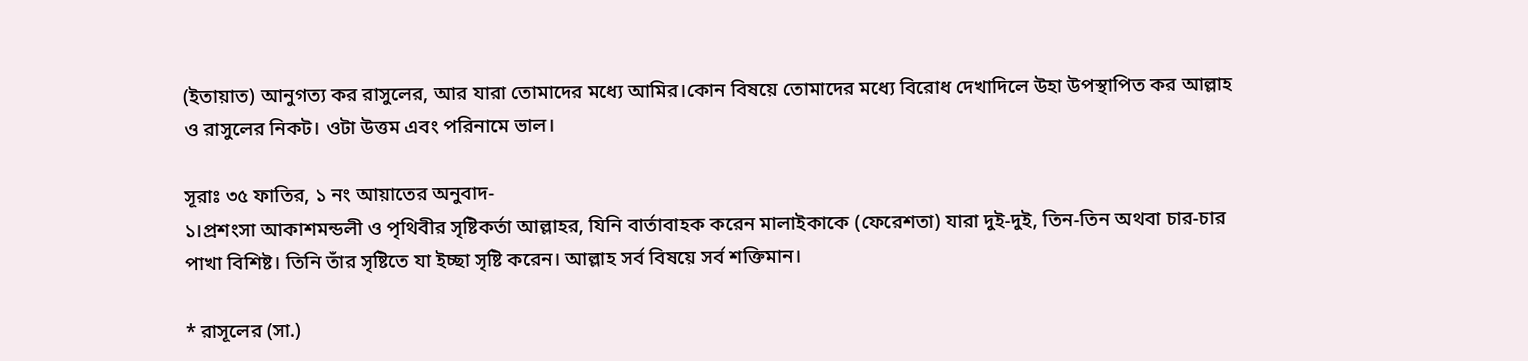(ইতায়াত) আনুগত্য কর রাসুলের, আর যারা তোমাদের মধ্যে আমির।কোন বিষয়ে তোমাদের মধ্যে বিরোধ দেখাদিলে উহা উপস্থাপিত কর আল্লাহ ও রাসুলের নিকট। ওটা উত্তম এবং পরিনামে ভাল।

সূরাঃ ৩৫ ফাতির, ১ নং আয়াতের অনুবাদ-
১।প্রশংসা আকাশমন্ডলী ও পৃথিবীর সৃষ্টিকর্তা আল্লাহর, যিনি বার্তাবাহক করেন মালাইকাকে (ফেরেশতা) যারা দুই-দুই, তিন-তিন অথবা চার-চার পাখা বিশিষ্ট। তিনি তাঁর সৃষ্টিতে যা ইচ্ছা সৃষ্টি করেন। আল্লাহ সর্ব বিষয়ে সর্ব শক্তিমান।

* রাসূলের (সা.)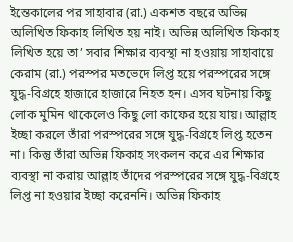ইন্তেকালের পর সাহাবার (রা.) একশত বছরে অভিন্ন অলিখিত ফিকাহ লিখিত হয় নাই। অভিন্ন অলিখিত ফিকাহ লিখিত হয়ে তা’ সবার শিক্ষার ব্যবস্থা না হওয়ায় সাহাবায়ে কেরাম (রা.) পরস্পর মতভেদে লিপ্ত হয়ে পরস্পরের সঙ্গে যুদ্ধ-বিগ্রহে হাজারে হাজারে নিহত হন। এসব ঘটনায় কিছু লোক মুমিন থাকেলেও কিছু লো কাফের হয়ে যায়। আল্লাহ ইচ্ছা করলে তাঁরা পরস্পরের সঙ্গে যুদ্ধ-বিগ্রহে লিপ্ত হতেন না। কিন্তু তাঁরা অভিন্ন ফিকাহ সংকলন করে এর শিক্ষার ব্যবস্থা না করায় আল্লাহ তাঁদের পরস্পরের সঙ্গে যুদ্ধ-বিগ্রহে লিপ্ত না হওয়ার ইচ্ছা করেননি। অভিন্ন ফিকাহ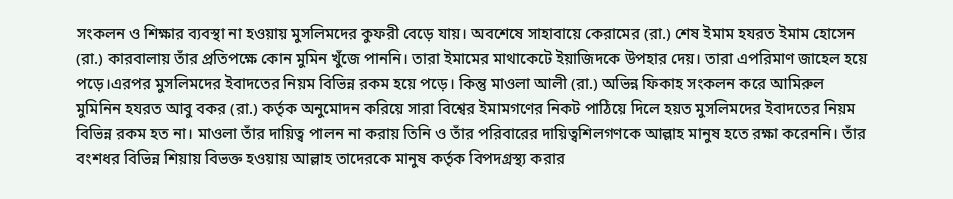সংকলন ও শিক্ষার ব্যবস্থা না হওয়ায় মুসলিমদের কুফরী বেড়ে যায়। অবশেষে সাহাবায়ে কেরামের (রা.) শেষ ইমাম হযরত ইমাম হোসেন (রা.) কারবালায় তাঁর প্রতিপক্ষে কোন মুমিন খুঁজে পাননি। তারা ইমামের মাথাকেটে ইয়াজিদকে উপহার দেয়। তারা এপরিমাণ জাহেল হয়ে পড়ে।এরপর মুসলিমদের ইবাদতের নিয়ম বিভিন্ন রকম হয়ে পড়ে। কিন্তু মাওলা আলী (রা.) অভিন্ন ফিকাহ সংকলন করে আমিরুল মুমিনিন হযরত আবু বকর (রা.) কর্তৃক অনুমোদন করিয়ে সারা বিশ্বের ইমামগণের নিকট পাঠিয়ে দিলে হয়ত মুসলিমদের ইবাদতের নিয়ম বিভিন্ন রকম হত না। মাওলা তাঁর দায়িত্ব পালন না করায় তিনি ও তাঁর পরিবারের দায়িত্বশিলগণকে আল্লাহ মানুষ হতে রক্ষা করেননি। তাঁর বংশধর বিভিন্ন শিয়ায় বিভক্ত হওয়ায় আল্লাহ তাদেরকে মানুষ কর্তৃক বিপদগ্রস্থ্য করার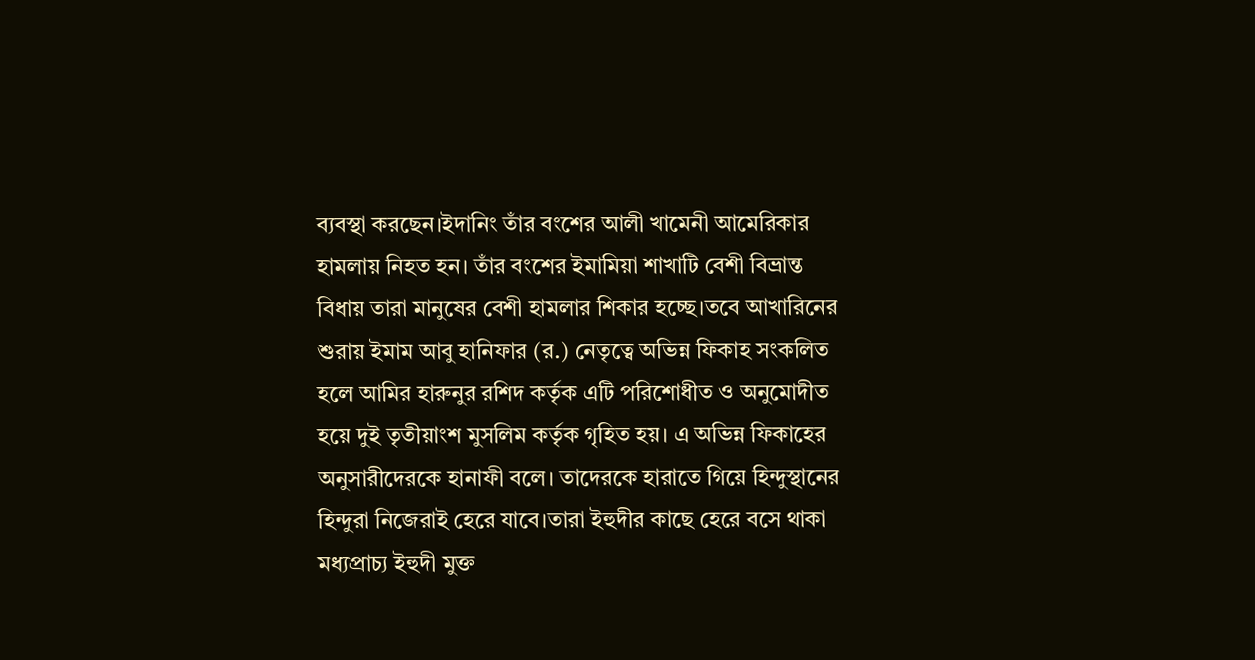ব্যবস্থা করছেন।ইদানিং তাঁর বংশের আলী খামেনী আমেরিকার হামলায় নিহত হন। তাঁর বংশের ইমামিয়া শাখাটি বেশী বিভ্রান্ত বিধায় তারা মানুষের বেশী হামলার শিকার হচ্ছে।তবে আখারিনের শুরায় ইমাম আবু হানিফার (র.) নেতৃত্বে অভিন্ন ফিকাহ সংকলিত হলে আমির হারুনুর রশিদ কর্তৃক এটি পরিশোধীত ও অনুমোদীত হয়ে দুই তৃতীয়াংশ মুসলিম কর্তৃক গৃহিত হয়। এ অভিন্ন ফিকাহের অনুসারীদেরকে হানাফী বলে। তাদেরকে হারাতে গিয়ে হিন্দুস্থানের হিন্দুরা নিজেরাই হেরে যাবে।তারা ইহুদীর কাছে হেরে বসে থাকা মধ্যপ্রাচ্য ইহুদী মুক্ত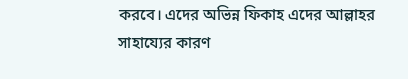করবে। এদের অভিন্ন ফিকাহ এদের আল্লাহর সাহায্যের কারণ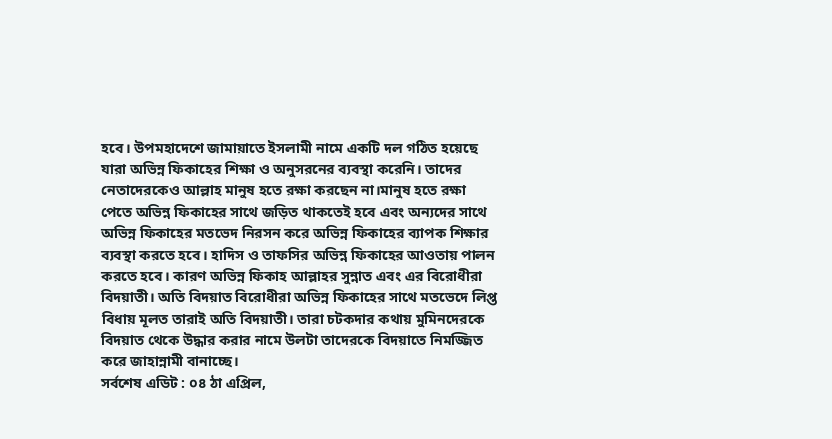হবে। উপমহাদেশে জামায়াতে ইসলামী নামে একটি দল গঠিত হয়েছে যারা অভিন্ন ফিকাহের শিক্ষা ও অনুসরনের ব্যবস্থা করেনি। তাদের নেতাদেরকেও আল্লাহ মানুষ হতে রক্ষা করছেন না।মানুষ হতে রক্ষা পেতে অভিন্ন ফিকাহের সাথে জড়িত থাকতেই হবে এবং অন্যদের সাথে অভিন্ন ফিকাহের মতভেদ নিরসন করে অভিন্ন ফিকাহের ব্যাপক শিক্ষার ব্যবস্থা করতে হবে। হাদিস ও তাফসির অভিন্ন ফিকাহের আওতায় পালন করতে হবে। কারণ অভিন্ন ফিকাহ আল্লাহর সুন্নাত এবং এর বিরোধীরা বিদয়াতী। অতি বিদয়াত বিরোধীরা অভিন্ন ফিকাহের সাথে মতভেদে লিপ্ত বিধায় মূলত তারাই অতি বিদয়াতী। তারা চটকদার কথায় মুমিনদেরকে বিদয়াত থেকে উদ্ধার করার নামে উলটা তাদেরকে বিদয়াতে নিমজ্জিত করে জাহান্নামী বানাচ্ছে।
সর্বশেষ এডিট : ০৪ ঠা এপ্রিল,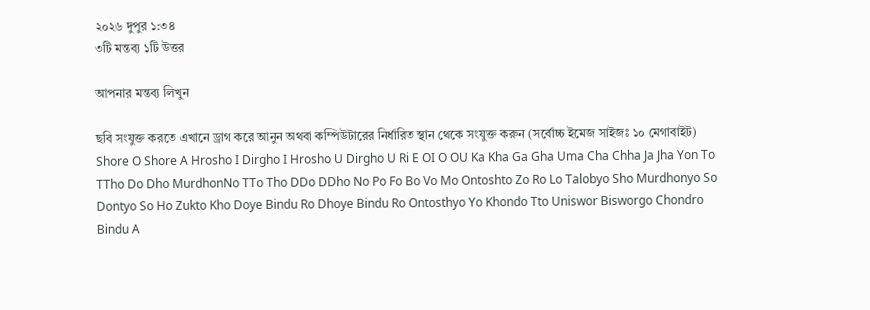২০২৬ দুপুর ১:৩৪
৩টি মন্তব্য ১টি উত্তর

আপনার মন্তব্য লিখুন

ছবি সংযুক্ত করতে এখানে ড্রাগ করে আনুন অথবা কম্পিউটারের নির্ধারিত স্থান থেকে সংযুক্ত করুন (সর্বোচ্চ ইমেজ সাইজঃ ১০ মেগাবাইট)
Shore O Shore A Hrosho I Dirgho I Hrosho U Dirgho U Ri E OI O OU Ka Kha Ga Gha Uma Cha Chha Ja Jha Yon To TTho Do Dho MurdhonNo TTo Tho DDo DDho No Po Fo Bo Vo Mo Ontoshto Zo Ro Lo Talobyo Sho Murdhonyo So Dontyo So Ho Zukto Kho Doye Bindu Ro Dhoye Bindu Ro Ontosthyo Yo Khondo Tto Uniswor Bisworgo Chondro Bindu A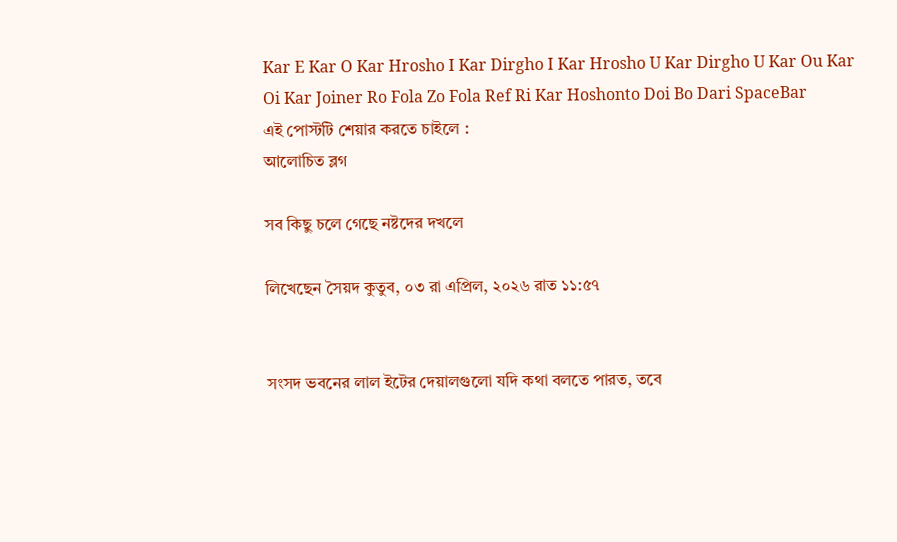Kar E Kar O Kar Hrosho I Kar Dirgho I Kar Hrosho U Kar Dirgho U Kar Ou Kar Oi Kar Joiner Ro Fola Zo Fola Ref Ri Kar Hoshonto Doi Bo Dari SpaceBar
এই পোস্টটি শেয়ার করতে চাইলে :
আলোচিত ব্লগ

সব কিছু চলে গেছে নষ্টদের দখলে

লিখেছেন সৈয়দ কুতুব, ০৩ রা এপ্রিল, ২০২৬ রাত ১১:৫৭


সংসদ ভবনের লাল ইটের দেয়ালগুলো যদি কথা বলতে পারত, তবে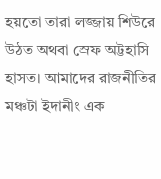হয়তো তারা লজ্জায় শিউরে উঠত অথবা স্রেফ অট্টহাসি হাসত। আমাদের রাজনীতির মঞ্চটা ইদানীং এক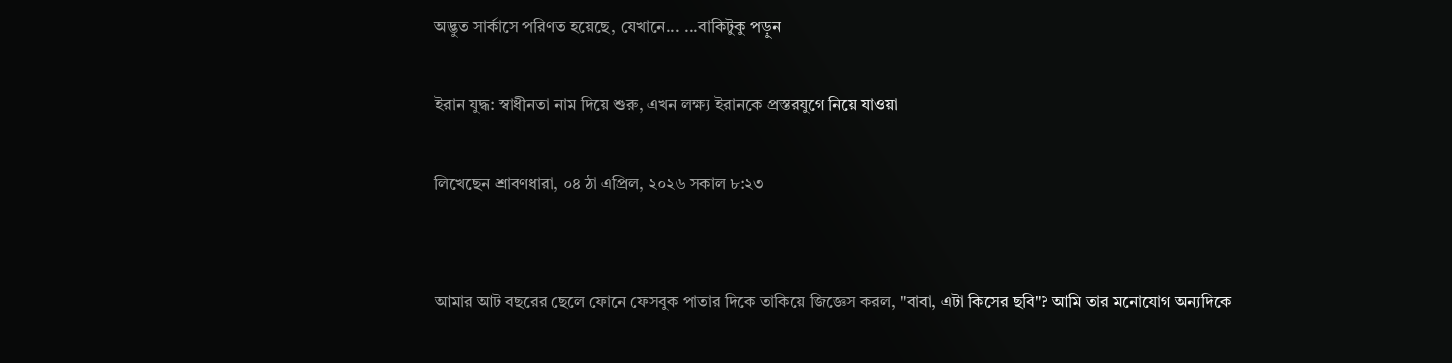অদ্ভুত সার্কাসে পরিণত হয়েছে, যেখানে... ...বাকিটুকু পড়ুন

ইরান যুদ্ধ: স্বাধীনতা নাম দিয়ে শুরু, এখন লক্ষ্য ইরানকে প্রস্তরযুগে নিয়ে যাওয়া

লিখেছেন শ্রাবণধারা, ০৪ ঠা এপ্রিল, ২০২৬ সকাল ৮:২৩


আমার আট বছরের ছেলে ফোনে ফেসবুক পাতার দিকে তাকিয়ে জিজ্ঞেস করল, "বাবা, এটা কিসের ছবি"? আমি তার মনোযোগ অন্যদিকে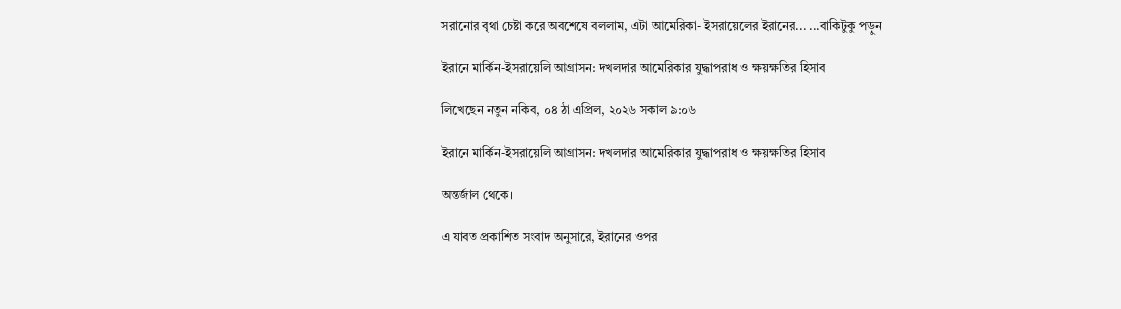সরানোর বৃথা চেষ্টা করে অবশেষে বললাম, এটা আমেরিকা- ইসরায়েলের ইরানের... ...বাকিটুকু পড়ুন

ইরানে মার্কিন-ইসরায়েলি আগ্রাসন: দখলদার আমেরিকার যুদ্ধাপরাধ ও ক্ষয়ক্ষতির হিসাব

লিখেছেন নতুন নকিব, ০৪ ঠা এপ্রিল, ২০২৬ সকাল ৯:০৬

ইরানে মার্কিন-ইসরায়েলি আগ্রাসন: দখলদার আমেরিকার যুদ্ধাপরাধ ও ক্ষয়ক্ষতির হিসাব

অন্তর্জাল থেকে।

এ যাবত প্রকাশিত সংবাদ অনুসারে, ইরানের ওপর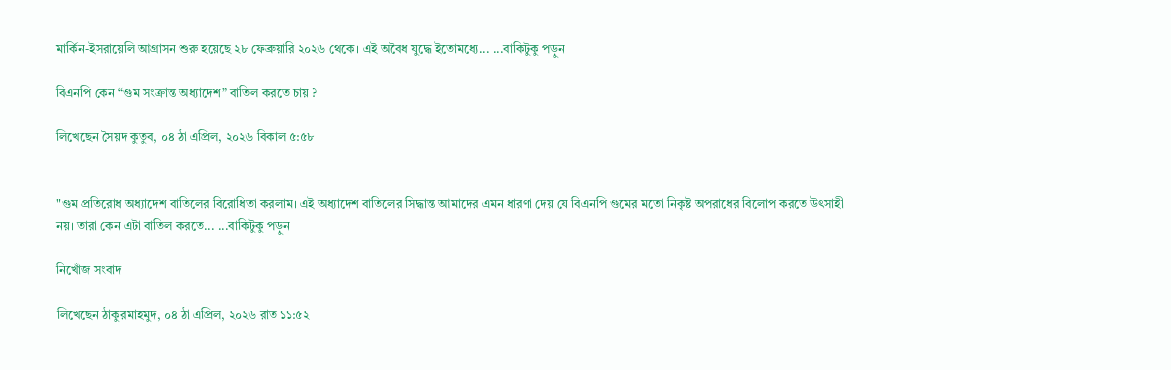মার্কিন-ইসরায়েলি আগ্রাসন শুরু হয়েছে ২৮ ফেব্রুয়ারি ২০২৬ থেকে। এই অবৈধ যুদ্ধে ইতোমধ্যে... ...বাকিটুকু পড়ুন

বিএনপি কেন “গুম সংক্রান্ত অধ্যাদেশ” বাতিল করতে চায় ?

লিখেছেন সৈয়দ কুতুব, ০৪ ঠা এপ্রিল, ২০২৬ বিকাল ৫:৫৮


"গুম প্রতিরোধ অধ্যাদেশ বাতিলের বিরোধিতা করলাম। এই অধ্যাদেশ বাতিলের সিদ্ধান্ত আমাদের এমন ধারণা দেয় যে বিএনপি গুমের মতো নিকৃষ্ট অপরাধের বিলোপ করতে উৎসাহী নয়। তারা কেন এটা বাতিল করতে... ...বাকিটুকু পড়ুন

নিখোঁজ সংবাদ

লিখেছেন ঠাকুরমাহমুদ, ০৪ ঠা এপ্রিল, ২০২৬ রাত ১১:৫২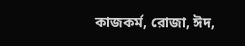কাজকর্ম, রোজা, ঈদ,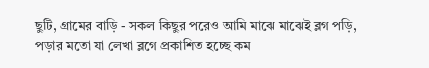ছুটি, গ্রামের বাড়ি - সকল কিছুর পরেও আমি মাঝে মাঝেই ব্লগ পড়ি, পড়ার মতো যা লেখা ব্লগে প্রকাশিত হচ্ছে কম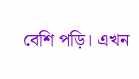বেশি পড়ি। এখন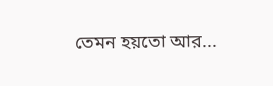তেমন হয়তো আর...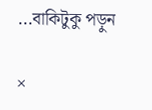...বাকিটুকু পড়ুন

×